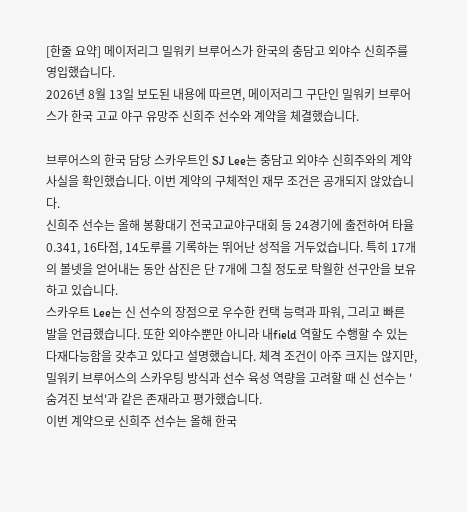[한줄 요약] 메이저리그 밀워키 브루어스가 한국의 충담고 외야수 신희주를 영입했습니다.
2026년 8월 13일 보도된 내용에 따르면, 메이저리그 구단인 밀워키 브루어스가 한국 고교 야구 유망주 신희주 선수와 계약을 체결했습니다.

브루어스의 한국 담당 스카우트인 SJ Lee는 충담고 외야수 신희주와의 계약 사실을 확인했습니다. 이번 계약의 구체적인 재무 조건은 공개되지 않았습니다.
신희주 선수는 올해 봉황대기 전국고교야구대회 등 24경기에 출전하여 타율 0.341, 16타점, 14도루를 기록하는 뛰어난 성적을 거두었습니다. 특히 17개의 볼넷을 얻어내는 동안 삼진은 단 7개에 그칠 정도로 탁월한 선구안을 보유하고 있습니다.
스카우트 Lee는 신 선수의 장점으로 우수한 컨택 능력과 파워, 그리고 빠른 발을 언급했습니다. 또한 외야수뿐만 아니라 내field 역할도 수행할 수 있는 다재다능함을 갖추고 있다고 설명했습니다. 체격 조건이 아주 크지는 않지만, 밀워키 브루어스의 스카우팅 방식과 선수 육성 역량을 고려할 때 신 선수는 '숨겨진 보석'과 같은 존재라고 평가했습니다.
이번 계약으로 신희주 선수는 올해 한국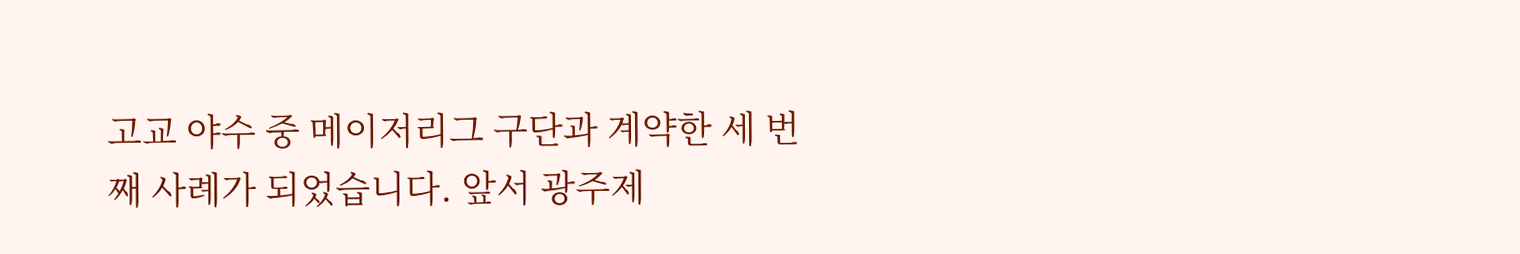고교 야수 중 메이저리그 구단과 계약한 세 번째 사례가 되었습니다. 앞서 광주제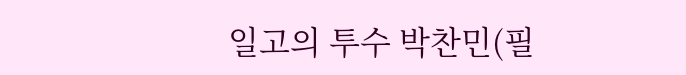일고의 투수 박찬민(필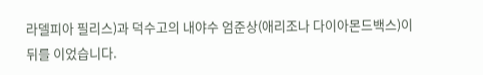라델피아 필리스)과 덕수고의 내야수 엄준상(애리조나 다이아몬드백스)이 뒤를 이었습니다.